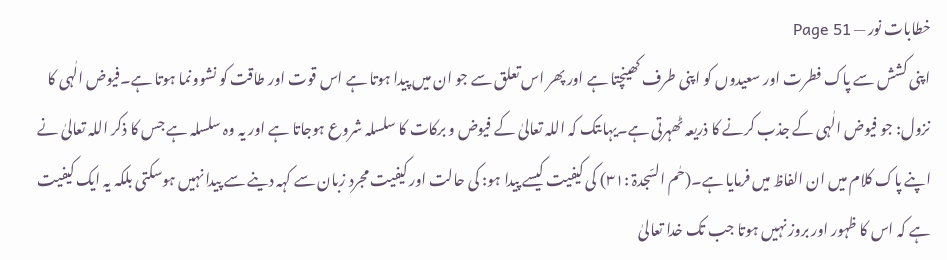خطابات نور — Page 51
اپنی کشش سے پاک فطرت اور سعیدوں کو اپنی طرف کھینچتا ہے اور پھر اس تعلق سے جو ان میں پیدا ہوتا ہے اس قوت اور طاقت کو نشوونما ہوتا ہے۔فیوض الٰہی کا نزول: جو فیوض الٰہی کے جذب کرنے کا ذریعہ ٹھہرتی ہے۔یہاںتک کہ اللہ تعالیٰ کے فیوض و برکات کا سلسلہ شروع ہوجاتا ہے اور یہ وہ سلسلہ ہے جس کا ذکر اللہ تعالیٰ نے اپنے پاک کلام میں ان الفاظ میں فرمایا ہے۔(حٰم السّجدۃ :۳۱) کی کیفیت کیسے پیدا ہو: کی حالت اور کیفیت مجرد زبان سے کہہ دینے سے پیدا نہیں ہوسکتی بلکہ یہ ایک کیفیت ہے کہ اس کا ظہور اور بروز نہیں ہوتا جب تک خدا تعالیٰ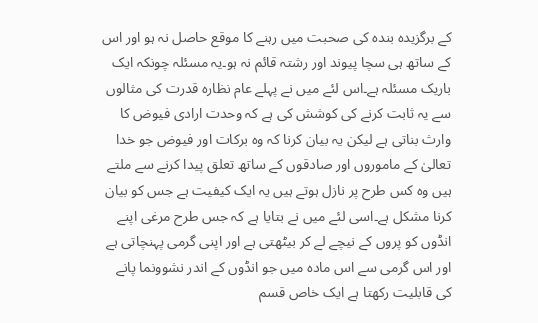کے برگزیدہ بندہ کی صحبت میں رہنے کا موقع حاصل نہ ہو اور اس کے ساتھ ہی سچا پیوند اور رشتہ قائم نہ ہو۔یہ مسئلہ چونکہ ایک باریک مسئلہ ہے۔اس لئے میں نے پہلے عام نظارہ قدرت کی مثالوں سے یہ ثابت کرنے کی کوشش کی ہے کہ وحدت ارادی فیوض کا وارث بناتی ہے لیکن یہ بیان کرنا کہ وہ برکات اور فیوض جو خدا تعالیٰ کے ماموروں اور صادقوں کے ساتھ تعلق پیدا کرنے سے ملتے ہیں وہ کس طرح پر نازل ہوتے ہیں یہ ایک کیفیت ہے جس کو بیان کرنا مشکل ہے۔اسی لئے میں نے بتایا ہے کہ جس طرح مرغی اپنے انڈوں کو پروں کے نیچے لے کر بیٹھتی ہے اور اپنی گرمی پہنچاتی ہے اور اس گرمی سے اس مادہ میں جو انڈوں کے اندر نشوونما پانے کی قابلیت رکھتا ہے ایک خاص قسم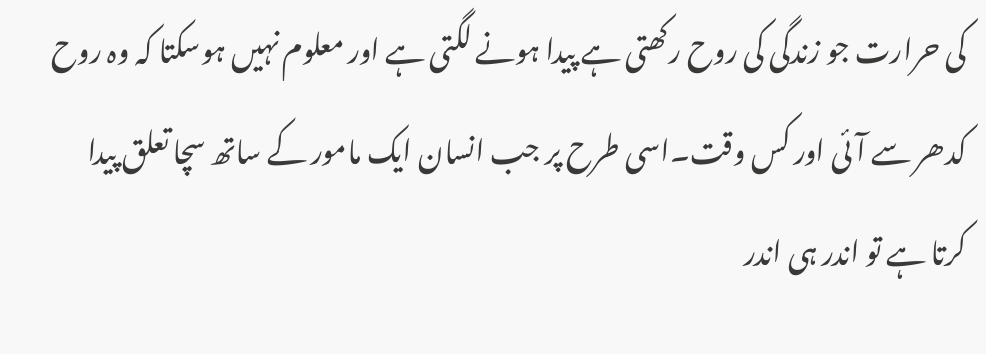کی حرارت جو زندگی کی روح رکھتی ہے پیدا ہونے لگتی ہے اور معلوم نہیں ہوسکتا کہ وہ روح کدھر سے آئی اور کس وقت۔اسی طرح پر جب انسان ایک مامور کے ساتھ سچا تعلق پیدا کرتا ہے تو اندر ہی اندر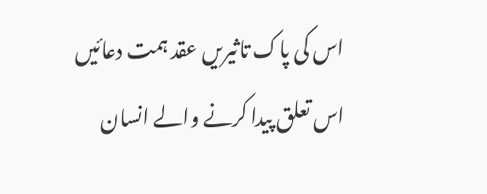اس کی پاک تاثیریں عقد ہمت دعائیں اس تعلق پیدا کرنے والے انسان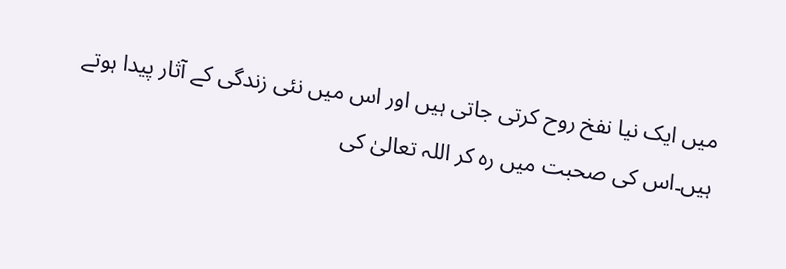میں ایک نیا نفخ روح کرتی جاتی ہیں اور اس میں نئی زندگی کے آثار پیدا ہوتے ہیں۔اس کی صحبت میں رہ کر اللہ تعالیٰ کی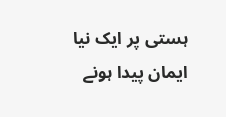ہستی پر ایک نیا ایمان پیدا ہونے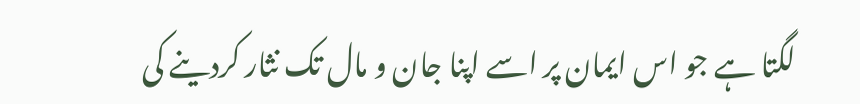لگتا ہے جو اس ایمان پر اسے اپنا جان و مال تک نثار کردینے کی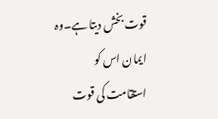قوت بخش دیتا ہے۔وہ ایمان اس کو استقامت کی قوت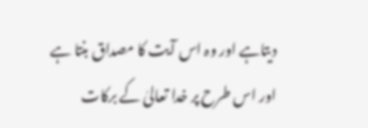دیتاہے اور وہ اس آیت کا مصداق بنتا ہے اور اس طرح پر خدا تعالیٰ کے برکات